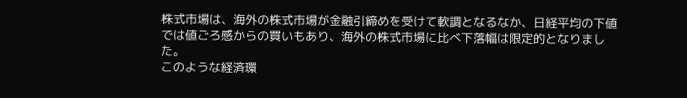株式市場は、海外の株式市場が金融引締めを受けて軟調となるなか、日経平均の下値では値ごろ感からの買いもあり、海外の株式市場に比べ下落幅は限定的となりました。
このような経済環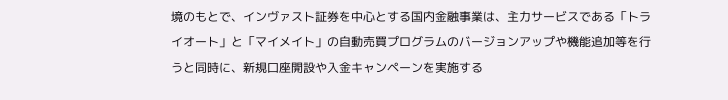境のもとで、インヴァスト証券を中心とする国内金融事業は、主力サービスである「トライオート」と「マイメイト」の自動売買プログラムのバージョンアップや機能追加等を行うと同時に、新規口座開設や入金キャンペーンを実施する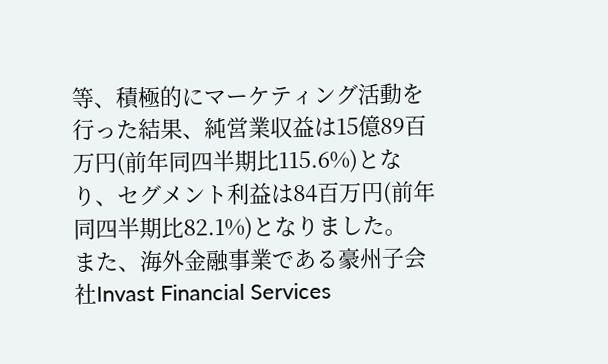等、積極的にマーケティング活動を行った結果、純営業収益は15億89百万円(前年同四半期比115.6%)となり、セグメント利益は84百万円(前年同四半期比82.1%)となりました。
また、海外金融事業である豪州子会社Invast Financial Services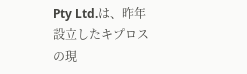Pty Ltd.は、昨年設立したキプロスの現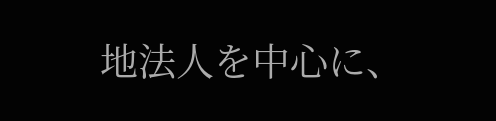地法人を中心に、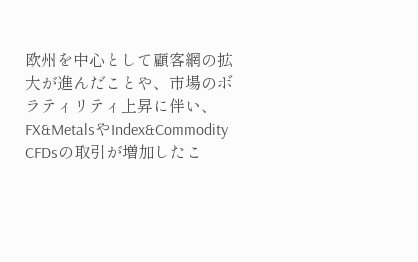欧州を中心として顧客網の拡大が進んだことや、市場のボラティリティ上昇に伴い、FX&MetalsやIndex&Commodity CFDsの取引が増加したこ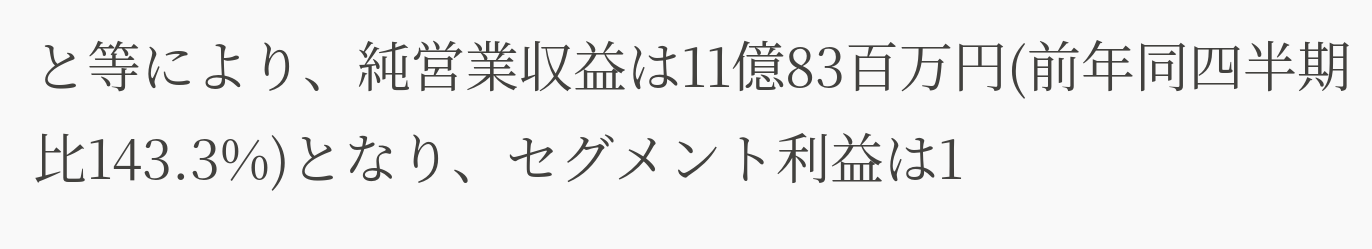と等により、純営業収益は11億83百万円(前年同四半期比143.3%)となり、セグメント利益は1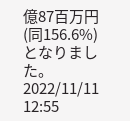億87百万円(同156.6%)となりました。
2022/11/11 12:55